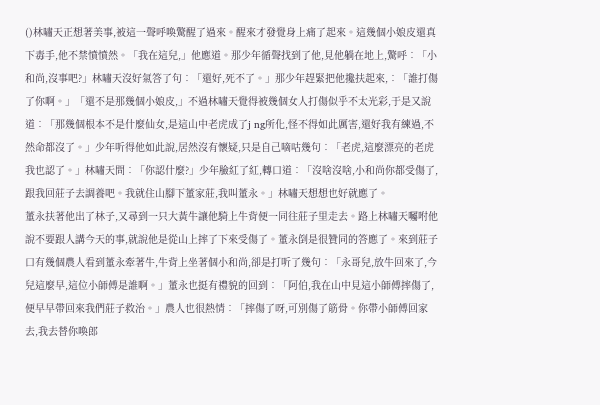()林嘯天正想著美事,被這一聲呼喚驚醒了過來。醒來才發覺身上痛了起來。這幾個小娘皮還真下毒手,他不禁憤憤然。「我在這兒,」他應道。那少年循聲找到了他,見他躺在地上,驚呼︰「小和尚,沒事吧?」林嘯天沒好氣答了句︰「還好,死不了。」那少年趕緊把他攙扶起來,︰「誰打傷了你啊。」「還不是那幾個小娘皮,」不過林嘯天覺得被幾個女人打傷似乎不太光彩,于是又說道︰「那幾個根本不是什麼仙女,是這山中老虎成了j ng所化,怪不得如此厲害,還好我有練過,不然命都沒了。」少年听得他如此說,居然沒有懷疑,只是自己嘀咕幾句︰「老虎,這麼漂亮的老虎我也認了。」林嘯天問︰「你認什麼?」少年臉紅了紅,轉口道︰「沒啥沒啥,小和尚你都受傷了,跟我回莊子去調養吧。我就住山腳下董家莊,我叫董永。」林嘯天想想也好就應了。
董永扶著他出了林子,又尋到一只大黃牛讓他騎上牛背便一同往莊子里走去。路上林嘯天囑咐他說不要跟人講今天的事,就說他是從山上摔了下來受傷了。董永倒是很贊同的答應了。來到莊子口有幾個農人看到董永牽著牛,牛背上坐著個小和尚,卻是打听了幾句︰「永哥兒,放牛回來了,今兒這麼早,這位小師傅是誰啊。」董永也挺有禮貌的回到︰「阿伯,我在山中見這小師傅摔傷了,便早早帶回來我們莊子救治。」農人也很熱情︰「摔傷了呀,可別傷了筋骨。你帶小師傅回家去,我去替你喚郎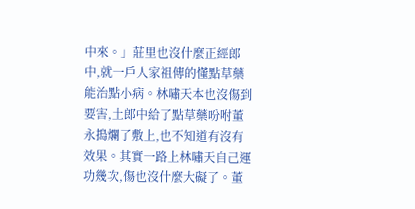中來。」莊里也沒什麼正經郎中,就一戶人家祖傳的懂點草藥能治點小病。林嘯天本也沒傷到要害,土郎中給了點草藥吩咐董永搗爛了敷上,也不知道有沒有效果。其實一路上林嘯天自己運功幾次,傷也沒什麼大礙了。董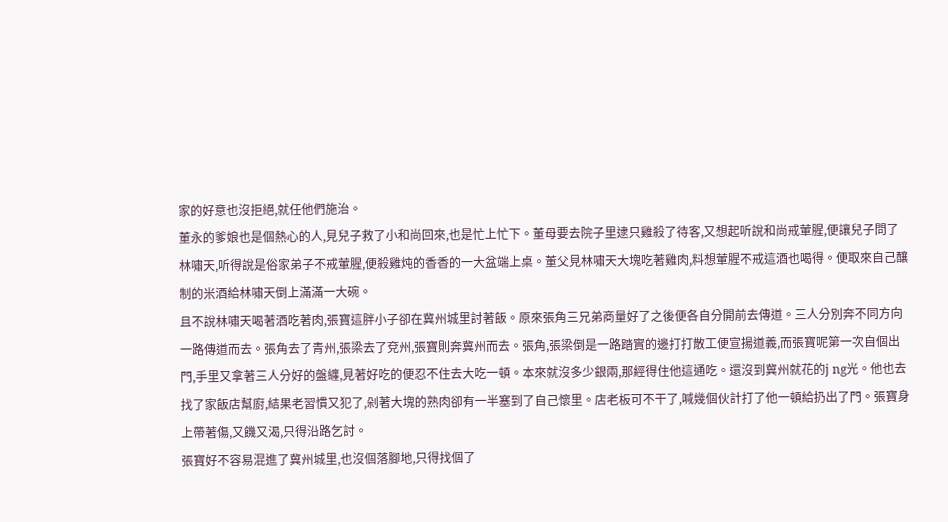家的好意也沒拒絕,就任他們施治。
董永的爹娘也是個熱心的人,見兒子救了小和尚回來,也是忙上忙下。董母要去院子里逮只雞殺了待客,又想起听說和尚戒葷腥,便讓兒子問了林嘯天,听得說是俗家弟子不戒葷腥,便殺雞炖的香香的一大盆端上桌。董父見林嘯天大塊吃著雞肉,料想葷腥不戒這酒也喝得。便取來自己釀制的米酒給林嘯天倒上滿滿一大碗。
且不說林嘯天喝著酒吃著肉,張寶這胖小子卻在冀州城里討著飯。原來張角三兄弟商量好了之後便各自分開前去傳道。三人分別奔不同方向一路傳道而去。張角去了青州,張梁去了兗州,張寶則奔冀州而去。張角,張梁倒是一路踏實的邊打打散工便宣揚道義,而張寶呢第一次自個出門,手里又拿著三人分好的盤纏,見著好吃的便忍不住去大吃一頓。本來就沒多少銀兩,那經得住他這通吃。還沒到冀州就花的j ng光。他也去找了家飯店幫廚,結果老習慣又犯了,剁著大塊的熟肉卻有一半塞到了自己懷里。店老板可不干了,喊幾個伙計打了他一頓給扔出了門。張寶身上帶著傷,又饑又渴,只得沿路乞討。
張寶好不容易混進了冀州城里,也沒個落腳地,只得找個了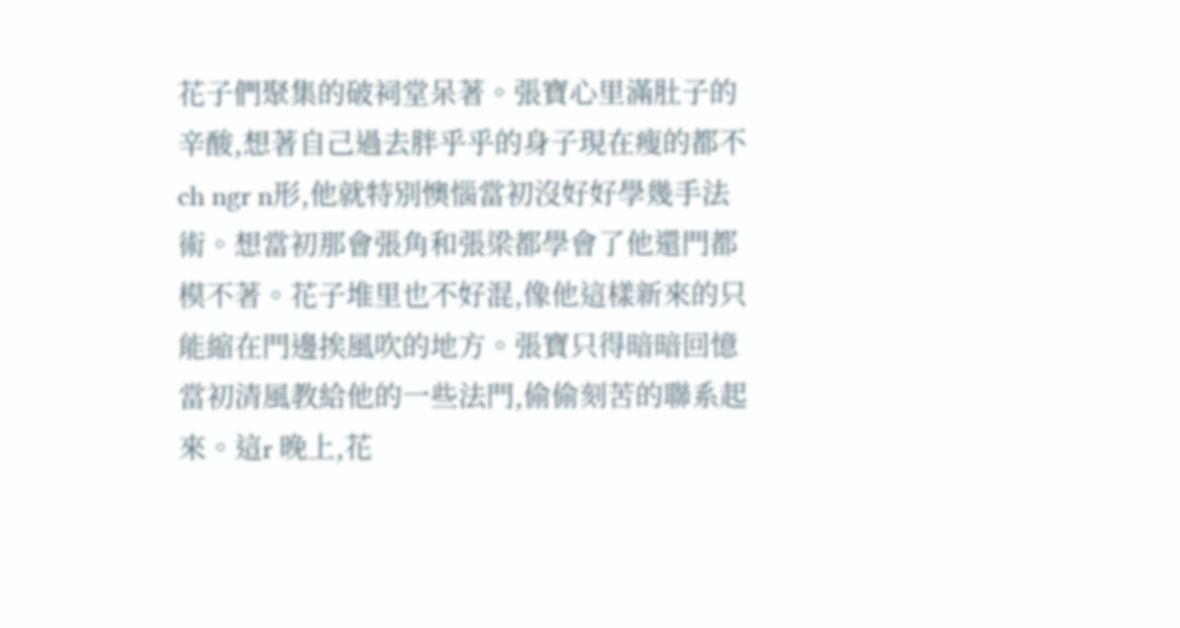花子們聚集的破祠堂呆著。張寶心里滿肚子的辛酸,想著自己過去胖乎乎的身子現在瘦的都不ch ngr n形,他就特別懊惱當初沒好好學幾手法術。想當初那會張角和張梁都學會了他還門都模不著。花子堆里也不好混,像他這樣新來的只能縮在門邊挨風吹的地方。張寶只得暗暗回憶當初清風教給他的一些法門,偷偷刻苦的聯系起來。這r 晚上,花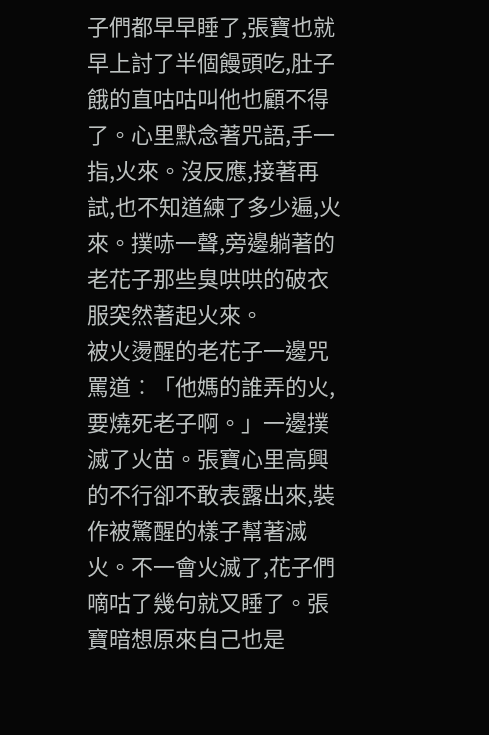子們都早早睡了,張寶也就早上討了半個饅頭吃,肚子餓的直咕咕叫他也顧不得了。心里默念著咒語,手一指,火來。沒反應,接著再試,也不知道練了多少遍,火來。撲哧一聲,旁邊躺著的老花子那些臭哄哄的破衣服突然著起火來。
被火燙醒的老花子一邊咒罵道︰「他媽的誰弄的火,要燒死老子啊。」一邊撲滅了火苗。張寶心里高興的不行卻不敢表露出來,裝作被驚醒的樣子幫著滅火。不一會火滅了,花子們嘀咕了幾句就又睡了。張寶暗想原來自己也是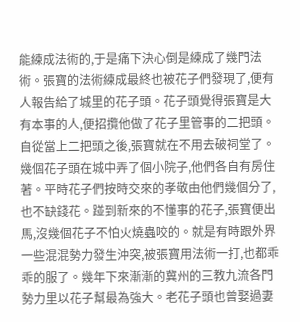能練成法術的,于是痛下決心倒是練成了幾門法術。張寶的法術練成最終也被花子們發現了,便有人報告給了城里的花子頭。花子頭覺得張寶是大有本事的人,便招攬他做了花子里管事的二把頭。
自從當上二把頭之後,張寶就在不用去破祠堂了。幾個花子頭在城中弄了個小院子,他們各自有房住著。平時花子們按時交來的孝敬由他們幾個分了,也不缺錢花。踫到新來的不懂事的花子,張寶便出馬,沒幾個花子不怕火燒蟲咬的。就是有時跟外界一些混混勢力發生沖突,被張寶用法術一打,也都乖乖的服了。幾年下來漸漸的冀州的三教九流各門勢力里以花子幫最為強大。老花子頭也曾娶過妻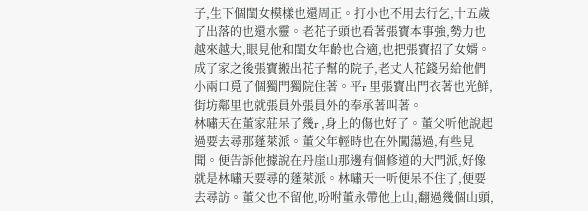子,生下個閨女模樣也還周正。打小也不用去行乞,十五歲了出落的也還水靈。老花子頭也看著張寶本事強,勢力也越來越大,眼見他和閨女年齡也合適,也把張寶招了女婿。成了家之後張寶搬出花子幫的院子,老丈人花錢另給他們小兩口覓了個獨門獨院住著。平r 里張寶出門衣著也光鮮,街坊鄰里也就張員外張員外的奉承著叫著。
林嘯天在董家莊呆了幾r ,身上的傷也好了。董父听他說起過要去尋那蓬萊派。董父年輕時也在外闖蕩過,有些見聞。便告訴他據說在丹崖山那邊有個修道的大門派,好像就是林嘯天要尋的蓬萊派。林嘯天一听便呆不住了,便要去尋訪。董父也不留他,吩咐董永帶他上山,翻過幾個山頭,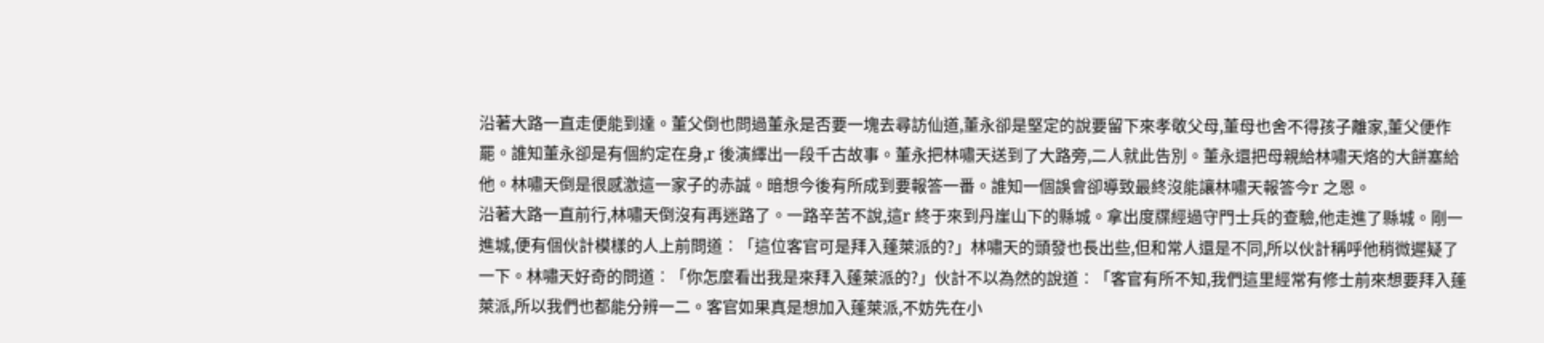沿著大路一直走便能到達。董父倒也問過董永是否要一塊去尋訪仙道,董永卻是堅定的說要留下來孝敬父母,董母也舍不得孩子離家,董父便作罷。誰知董永卻是有個約定在身,r 後演繹出一段千古故事。董永把林嘯天送到了大路旁,二人就此告別。董永還把母親給林嘯天烙的大餅塞給他。林嘯天倒是很感激這一家子的赤誠。暗想今後有所成到要報答一番。誰知一個誤會卻導致最終沒能讓林嘯天報答今r 之恩。
沿著大路一直前行,林嘯天倒沒有再迷路了。一路辛苦不說,這r 終于來到丹崖山下的縣城。拿出度牒經過守門士兵的查驗,他走進了縣城。剛一進城,便有個伙計模樣的人上前問道︰「這位客官可是拜入蓬萊派的?」林嘯天的頭發也長出些,但和常人還是不同,所以伙計稱呼他稍微遲疑了一下。林嘯天好奇的問道︰「你怎麼看出我是來拜入蓬萊派的?」伙計不以為然的說道︰「客官有所不知,我們這里經常有修士前來想要拜入蓬萊派,所以我們也都能分辨一二。客官如果真是想加入蓬萊派,不妨先在小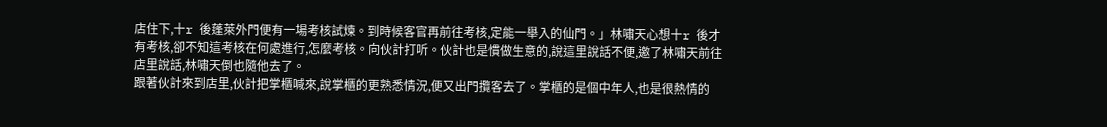店住下,十r 後蓬萊外門便有一場考核試煉。到時候客官再前往考核,定能一舉入的仙門。」林嘯天心想十r 後才有考核,卻不知這考核在何處進行,怎麼考核。向伙計打听。伙計也是慣做生意的,說這里說話不便,邀了林嘯天前往店里說話,林嘯天倒也隨他去了。
跟著伙計來到店里,伙計把掌櫃喊來,說掌櫃的更熟悉情況,便又出門攬客去了。掌櫃的是個中年人,也是很熱情的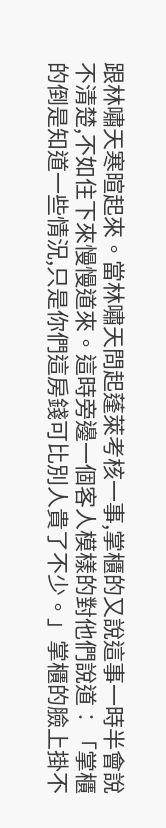跟林嘯天寒暄起來。當林嘯天問起蓬萊考核一事,掌櫃的又說這事一時半會說不清楚,不如住下來慢慢道來。這時旁邊一個客人模樣的對他們說道︰「掌櫃的倒是知道一些情況,只是你們這房錢可比別人貴了不少。」掌櫃的臉上掛不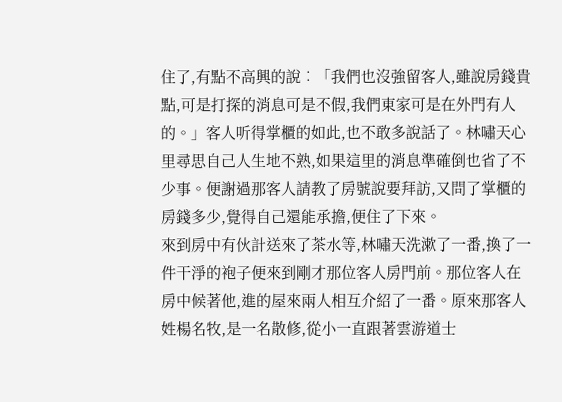住了,有點不高興的說︰「我們也沒強留客人,雖說房錢貴點,可是打探的消息可是不假,我們東家可是在外門有人的。」客人听得掌櫃的如此,也不敢多說話了。林嘯天心里尋思自己人生地不熟,如果這里的消息準確倒也省了不少事。便謝過那客人請教了房號說要拜訪,又問了掌櫃的房錢多少,覺得自己還能承擔,便住了下來。
來到房中有伙計送來了茶水等,林嘯天洗漱了一番,換了一件干淨的袍子便來到剛才那位客人房門前。那位客人在房中候著他,進的屋來兩人相互介紹了一番。原來那客人姓楊名牧,是一名散修,從小一直跟著雲游道士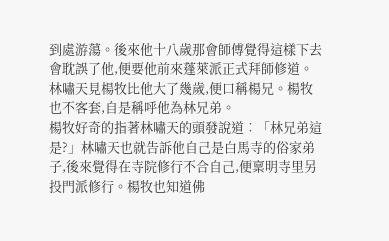到處游蕩。後來他十八歲那會師傅覺得這樣下去會耽誤了他,便要他前來蓬萊派正式拜師修道。林嘯天見楊牧比他大了幾歲,便口稱楊兄。楊牧也不客套,自是稱呼他為林兄弟。
楊牧好奇的指著林嘯天的頭發說道︰「林兄弟這是?」林嘯天也就告訴他自己是白馬寺的俗家弟子,後來覺得在寺院修行不合自己,便稟明寺里另投門派修行。楊牧也知道佛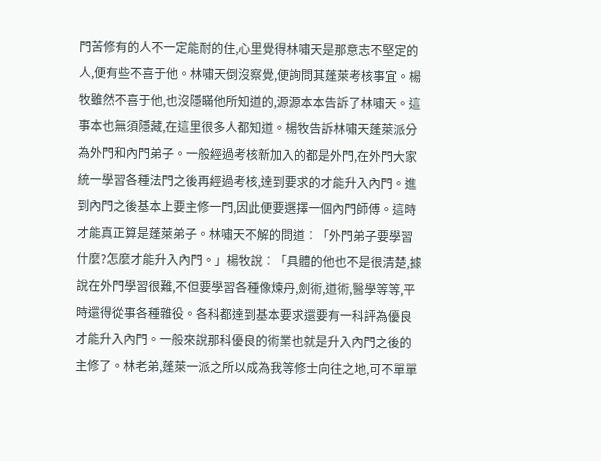門苦修有的人不一定能耐的住,心里覺得林嘯天是那意志不堅定的人,便有些不喜于他。林嘯天倒沒察覺,便詢問其蓬萊考核事宜。楊牧雖然不喜于他,也沒隱瞞他所知道的,源源本本告訴了林嘯天。這事本也無須隱藏,在這里很多人都知道。楊牧告訴林嘯天蓬萊派分為外門和內門弟子。一般經過考核新加入的都是外門,在外門大家統一學習各種法門之後再經過考核,達到要求的才能升入內門。進到內門之後基本上要主修一門,因此便要選擇一個內門師傅。這時才能真正算是蓬萊弟子。林嘯天不解的問道︰「外門弟子要學習什麼?怎麼才能升入內門。」楊牧說︰「具體的他也不是很清楚,據說在外門學習很難,不但要學習各種像煉丹,劍術,道術,醫學等等,平時還得從事各種雜役。各科都達到基本要求還要有一科評為優良才能升入內門。一般來說那科優良的術業也就是升入內門之後的主修了。林老弟,蓬萊一派之所以成為我等修士向往之地,可不單單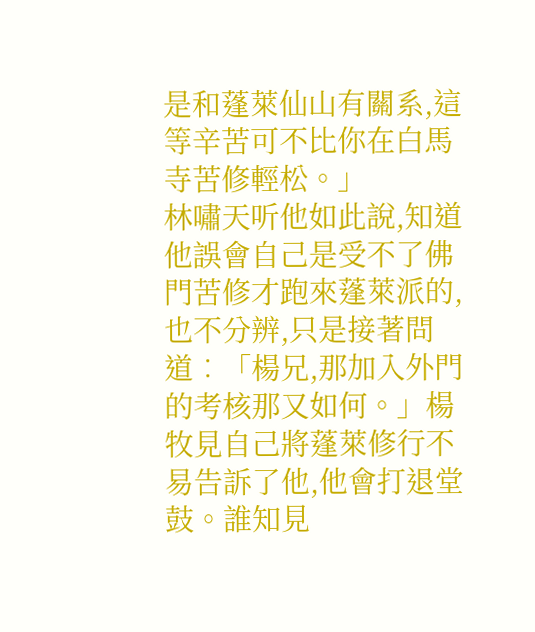是和蓬萊仙山有關系,這等辛苦可不比你在白馬寺苦修輕松。」
林嘯天听他如此說,知道他誤會自己是受不了佛門苦修才跑來蓬萊派的,也不分辨,只是接著問道︰「楊兄,那加入外門的考核那又如何。」楊牧見自己將蓬萊修行不易告訴了他,他會打退堂鼓。誰知見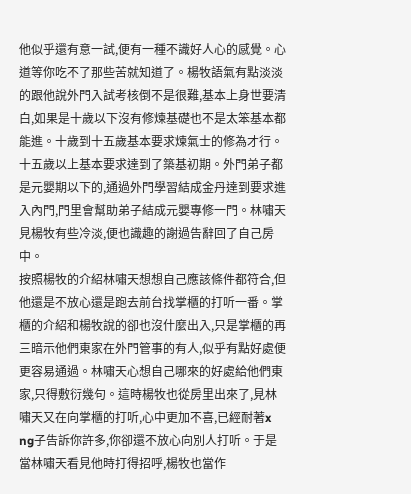他似乎還有意一試,便有一種不識好人心的感覺。心道等你吃不了那些苦就知道了。楊牧語氣有點淡淡的跟他說外門入試考核倒不是很難,基本上身世要清白,如果是十歲以下沒有修煉基礎也不是太笨基本都能進。十歲到十五歲基本要求煉氣士的修為才行。十五歲以上基本要求達到了築基初期。外門弟子都是元嬰期以下的,通過外門學習結成金丹達到要求進入內門,門里會幫助弟子結成元嬰專修一門。林嘯天見楊牧有些冷淡,便也識趣的謝過告辭回了自己房中。
按照楊牧的介紹林嘯天想想自己應該條件都符合,但他還是不放心還是跑去前台找掌櫃的打听一番。掌櫃的介紹和楊牧說的卻也沒什麼出入,只是掌櫃的再三暗示他們東家在外門管事的有人,似乎有點好處便更容易通過。林嘯天心想自己哪來的好處給他們東家,只得敷衍幾句。這時楊牧也從房里出來了,見林嘯天又在向掌櫃的打听,心中更加不喜,已經耐著x ng子告訴你許多,你卻還不放心向別人打听。于是當林嘯天看見他時打得招呼,楊牧也當作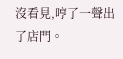沒看見,哼了一聲出了店門。